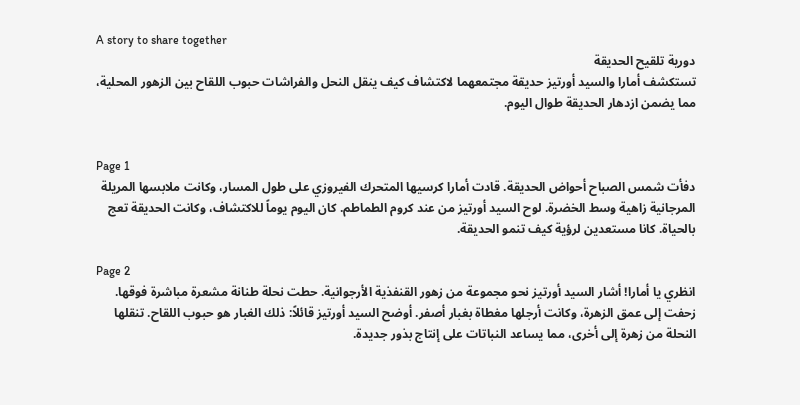A story to share together
دورية تلقيح الحديقة
تستكشف أمارا والسيد أورتيز حديقة مجتمعهما لاكتشاف كيف ينقل النحل والفراشات حبوب اللقاح بين الزهور المحلية، مما يضمن ازدهار الحديقة طوال اليوم.


Page 1
دفأت شمس الصباح أحواض الحديقة. قادت أمارا كرسيها المتحرك الفيروزي على طول المسار، وكانت ملابسها المريلة المرجانية زاهية وسط الخضرة. لوح السيد أورتيز من عند كروم الطماطم. كان اليوم يوماً للاكتشاف، وكانت الحديقة تعج بالحياة. كانا مستعدين لرؤية كيف تنمو الحديقة.

Page 2
انظري يا أمارا! أشار السيد أورتيز نحو مجموعة من زهور القنفذية الأرجوانية. حطت نحلة طنانة مشعرة مباشرة فوقها. زحفت إلى عمق الزهرة، وكانت أرجلها مغطاة بغبار أصفر. أوضح السيد أورتيز قائلاً: ذلك الغبار هو حبوب اللقاح. تنقلها النحلة من زهرة إلى أخرى، مما يساعد النباتات على إنتاج بذور جديدة.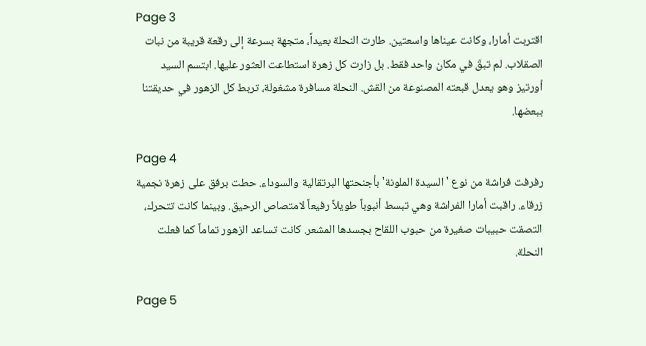Page 3
اقتربت أمارا، وكانت عيناها واسعتين. طارت النحلة بعيداً، متجهة بسرعة إلى رقعة قريبة من نبات الصقلاب. لم تبقَ في مكان واحد فقط. بل زارت كل زهرة استطاعت العثور عليها. ابتسم السيد أورتيز وهو يعدل قبعته المصنوعة من القش. النحلة مسافرة مشغولة، تربط كل الزهور في حديقتنا ببعضها.

Page 4
رفرفت فراشة من نوع 'السيدة الملونة' بأجنحتها البرتقالية والسوداء. حطت برفق على زهرة نجمية زرقاء. راقبت أمارا الفراشة وهي تبسط أنبوباً طويلاً رفيعاً لامتصاص الرحيق. وبينما كانت تتحرك، التصقت حبيبات صغيرة من حبوب اللقاح بجسدها المشعر. كانت تساعد الزهور تماماً كما فعلت النحلة.

Page 5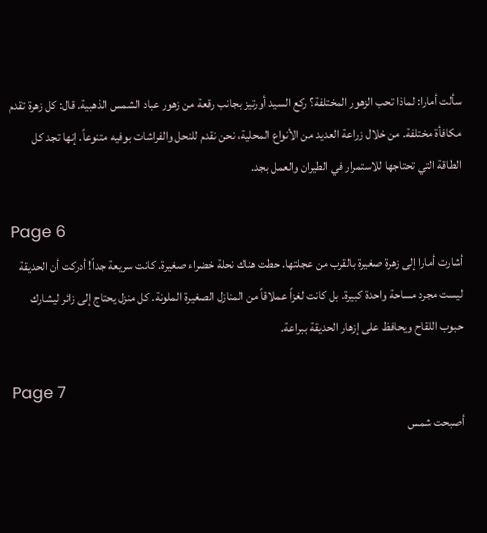سألت أمارا: لماذا تحب الزهور المختلفة؟ ركع السيد أورتيز بجانب رقعة من زهور عباد الشمس الذهبية. قال: كل زهرة تقدم مكافأة مختلفة. من خلال زراعة العديد من الأنواع المحلية، نحن نقدم للنحل والفراشات بوفيه متنوعاً. إنها تجد كل الطاقة التي تحتاجها للاستمرار في الطيران والعمل بجد.

Page 6
أشارت أمارا إلى زهرة صغيرة بالقرب من عجلتها. حطت هناك نحلة خضراء صغيرة. كانت سريعة جداً! أدركت أن الحديقة ليست مجرد مساحة واحدة كبيرة. بل كانت لغزاً عملاقاً من المنازل الصغيرة الملونة. كل منزل يحتاج إلى زائر ليشارك حبوب اللقاح ويحافظ على إزهار الحديقة ببراعة.

Page 7
أصبحت شمس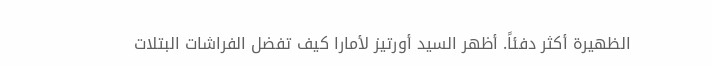الظهيرة أكثر دفئاً. أظهر السيد أورتيز لأمارا كيف تفضل الفراشات البتلات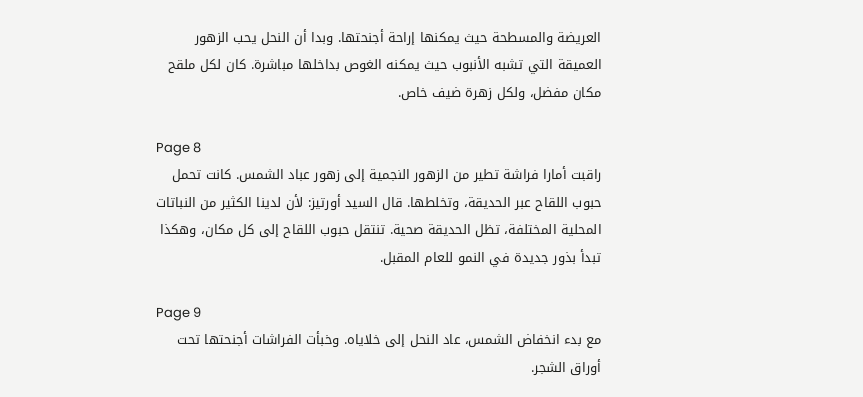العريضة والمسطحة حيث يمكنها إراحة أجنحتها. وبدا أن النحل يحب الزهور العميقة التي تشبه الأنبوب حيث يمكنه الغوص بداخلها مباشرة. كان لكل ملقح مكان مفضل، ولكل زهرة ضيف خاص.

Page 8
راقبت أمارا فراشة تطير من الزهور النجمية إلى زهور عباد الشمس. كانت تحمل حبوب اللقاح عبر الحديقة، وتخلطها. قال السيد أورتيز: لأن لدينا الكثير من النباتات المحلية المختلفة، تظل الحديقة صحية. تنتقل حبوب اللقاح إلى كل مكان، وهكذا تبدأ بذور جديدة في النمو للعام المقبل.

Page 9
مع بدء انخفاض الشمس، عاد النحل إلى خلاياه. وخبأت الفراشات أجنحتها تحت أوراق الشجر.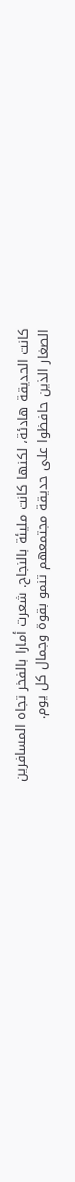كانت الحديقة هادئة، لكنها كانت مليئة بالنجاح. شعرت أمارا بالفخر تجاه المسافرين الصغار الذين حافظوا على حديقة مجتمعهم تنمو بقوة وجمال كل يوم.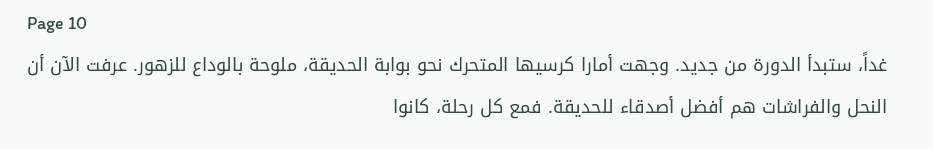Page 10
غداً، ستبدأ الدورة من جديد. وجهت أمارا كرسيها المتحرك نحو بوابة الحديقة، ملوحة بالوداع للزهور. عرفت الآن أن النحل والفراشات هم أفضل أصدقاء للحديقة. فمع كل رحلة، كانوا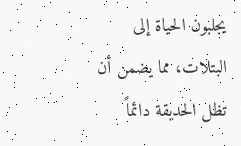يجلبون الحياة إلى البتلات، مما يضمن أن تظل الحديقة دائماً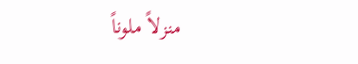منزلاً ملوناً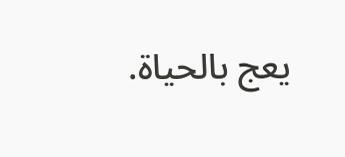يعج بالحياة.